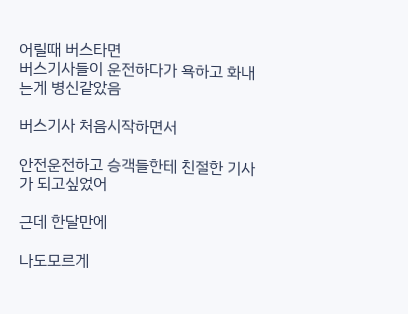어릴때 버스타면
버스기사들이 운전하다가 욕하고 화내는게 병신같았음

버스기사 처음시작하면서

안전운전하고 승객들한테 친절한 기사가 되고싶었어

근데 한달만에

나도모르게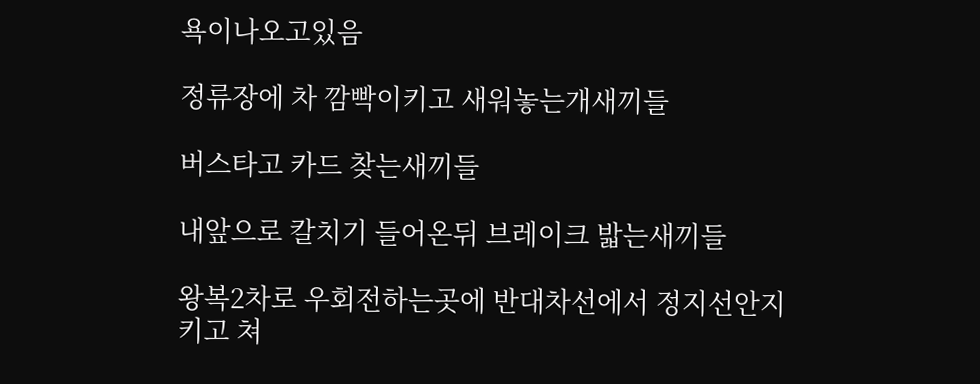욕이나오고있음

정류장에 차 깜빡이키고 새워놓는개새끼들

버스타고 카드 찾는새끼들

내앞으로 칼치기 들어온뒤 브레이크 밟는새끼들

왕복2차로 우회전하는곳에 반대차선에서 정지선안지키고 쳐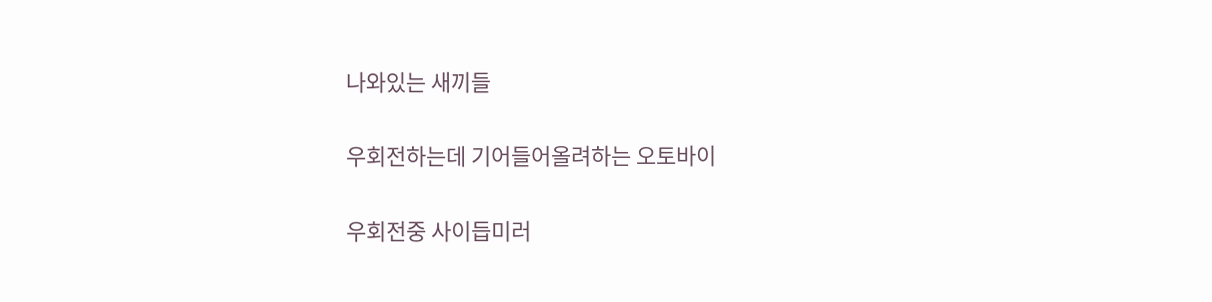나와있는 새끼들

우회전하는데 기어들어올려하는 오토바이

우회전중 사이듭미러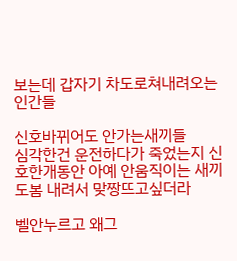보는데 갑자기 차도로쳐내려오는 인간들

신호바뀌어도 안가는새끼들
심각한건 운전하다가 죽었는지 신호한개동안 아예 안움직이는 새끼도봄 내려서 맞짱뜨고싶더라

벨안누르고 왜그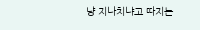냥 지나치냐고 따지는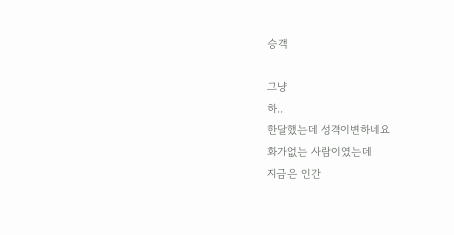승객

그냥
하..
한달했는데 성격이변하네요
화가없는 사람이였는데
지금은 인간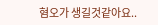혐오가 생길것같아요..